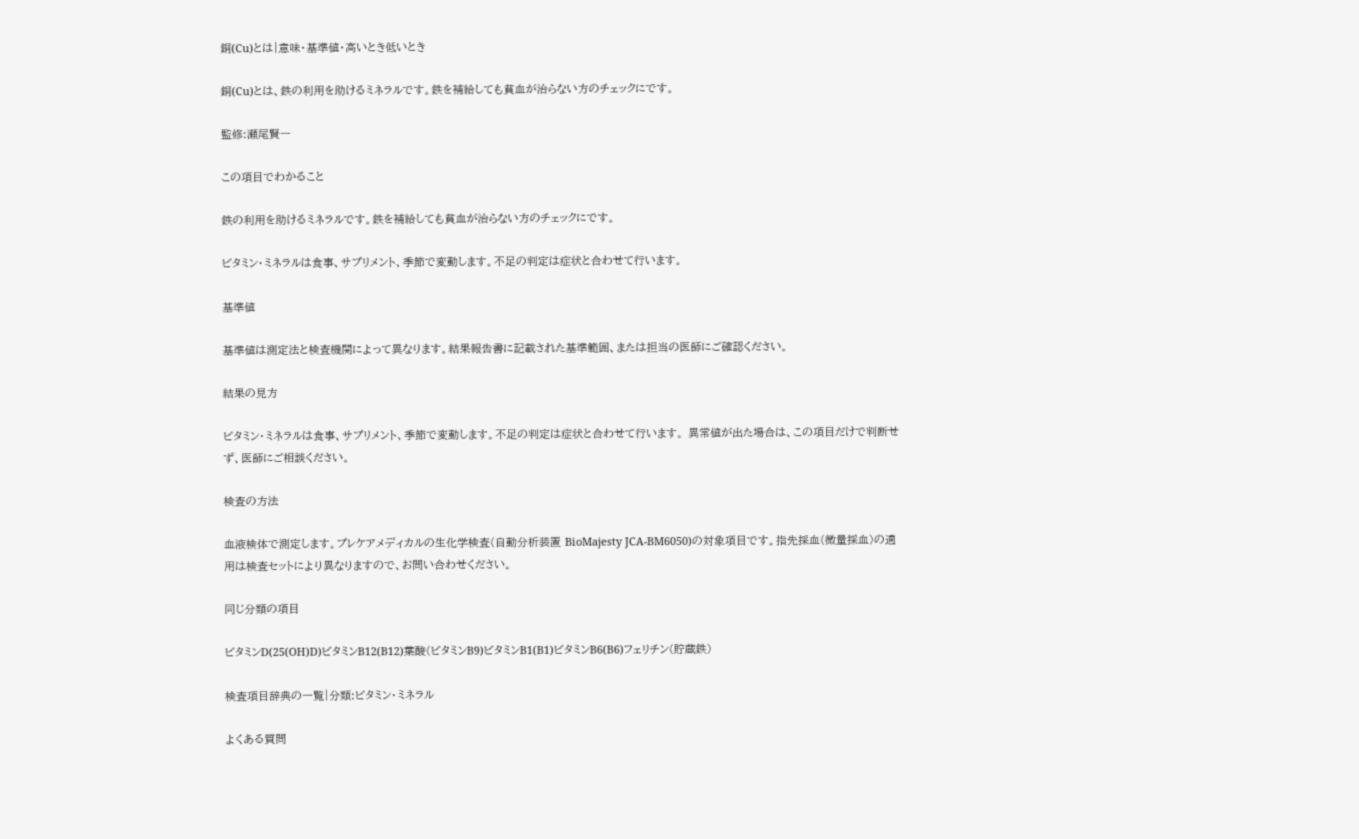銅(Cu)とは|意味・基準値・高いとき低いとき

銅(Cu)とは、鉄の利用を助けるミネラルです。鉄を補給しても貧血が治らない方のチェックにです。

監修:瀬尾賢一

この項目でわかること

鉄の利用を助けるミネラルです。鉄を補給しても貧血が治らない方のチェックにです。

ビタミン・ミネラルは食事、サプリメント、季節で変動します。不足の判定は症状と合わせて行います。

基準値

基準値は測定法と検査機関によって異なります。結果報告書に記載された基準範囲、または担当の医師にご確認ください。

結果の見方

ビタミン・ミネラルは食事、サプリメント、季節で変動します。不足の判定は症状と合わせて行います。 異常値が出た場合は、この項目だけで判断せず、医師にご相談ください。

検査の方法

血液検体で測定します。プレケアメディカルの生化学検査(自動分析装置 BioMajesty JCA-BM6050)の対象項目です。指先採血(微量採血)の適用は検査セットにより異なりますので、お問い合わせください。

同じ分類の項目

ビタミンD(25(OH)D)ビタミンB12(B12)葉酸(ビタミンB9)ビタミンB1(B1)ビタミンB6(B6)フェリチン(貯蔵鉄)

検査項目辞典の一覧|分類:ビタミン・ミネラル

よくある質問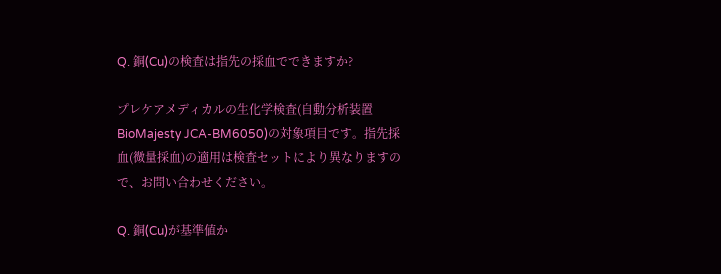Q. 銅(Cu)の検査は指先の採血でできますか?

プレケアメディカルの生化学検査(自動分析装置 BioMajesty JCA-BM6050)の対象項目です。指先採血(微量採血)の適用は検査セットにより異なりますので、お問い合わせください。

Q. 銅(Cu)が基準値か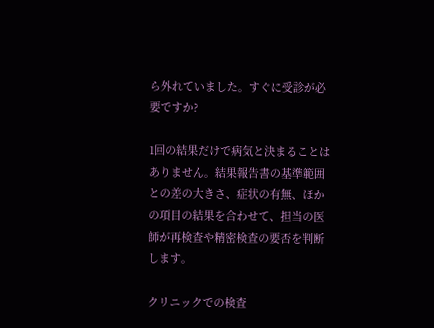ら外れていました。すぐに受診が必要ですか?

1回の結果だけで病気と決まることはありません。結果報告書の基準範囲との差の大きさ、症状の有無、ほかの項目の結果を合わせて、担当の医師が再検査や精密検査の要否を判断します。

クリニックでの検査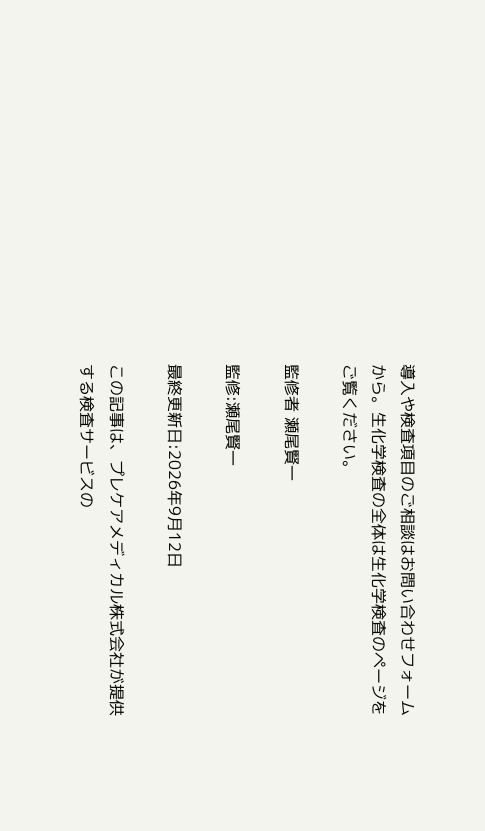導入や検査項目のご相談はお問い合わせフォームから。生化学検査の全体は生化学検査のページをご覧ください。

監修者 瀬尾賢一

監修:瀬尾賢一

最終更新日:2026年9月12日

この記事は、プレケアメディカル株式会社が提供する検査サービスの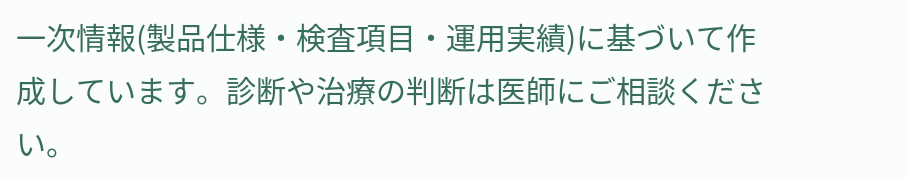一次情報(製品仕様・検査項目・運用実績)に基づいて作成しています。診断や治療の判断は医師にご相談ください。